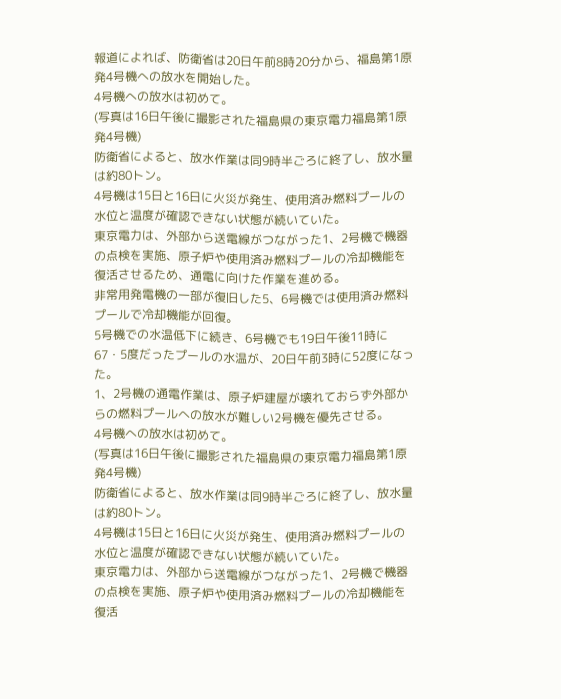報道によれば、防衛省は20日午前8時20分から、福島第1原発4号機への放水を開始した。
4号機への放水は初めて。
(写真は16日午後に撮影された福島県の東京電力福島第1原発4号機)
防衛省によると、放水作業は同9時半ごろに終了し、放水量は約80トン。
4号機は15日と16日に火災が発生、使用済み燃料プールの水位と温度が確認できない状態が続いていた。
東京電力は、外部から送電線がつながった1、2号機で機器の点検を実施、原子炉や使用済み燃料プールの冷却機能を復活させるため、通電に向けた作業を進める。
非常用発電機の一部が復旧した5、6号機では使用済み燃料プールで冷却機能が回復。
5号機での水温低下に続き、6号機でも19日午後11時に67・5度だったプールの水温が、20日午前3時に52度になった。
1、2号機の通電作業は、原子炉建屋が壊れておらず外部からの燃料プールへの放水が難しい2号機を優先させる。
4号機への放水は初めて。
(写真は16日午後に撮影された福島県の東京電力福島第1原発4号機)
防衛省によると、放水作業は同9時半ごろに終了し、放水量は約80トン。
4号機は15日と16日に火災が発生、使用済み燃料プールの水位と温度が確認できない状態が続いていた。
東京電力は、外部から送電線がつながった1、2号機で機器の点検を実施、原子炉や使用済み燃料プールの冷却機能を復活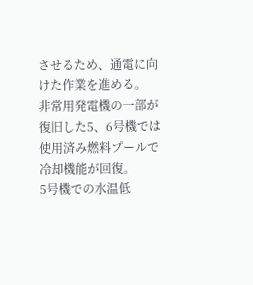させるため、通電に向けた作業を進める。
非常用発電機の一部が復旧した5、6号機では使用済み燃料プールで冷却機能が回復。
5号機での水温低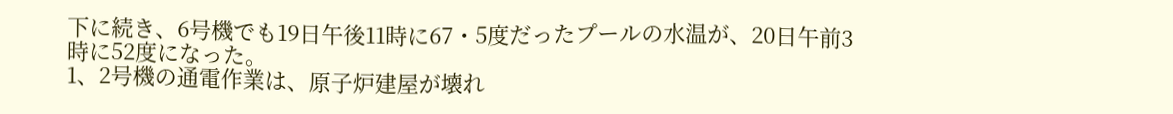下に続き、6号機でも19日午後11時に67・5度だったプールの水温が、20日午前3時に52度になった。
1、2号機の通電作業は、原子炉建屋が壊れ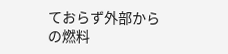ておらず外部からの燃料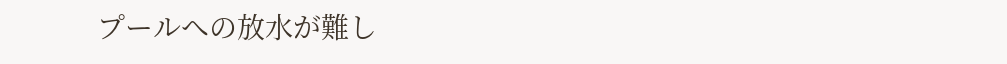プールへの放水が難し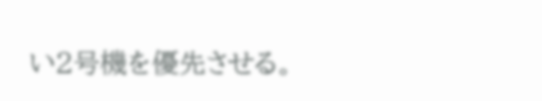い2号機を優先させる。